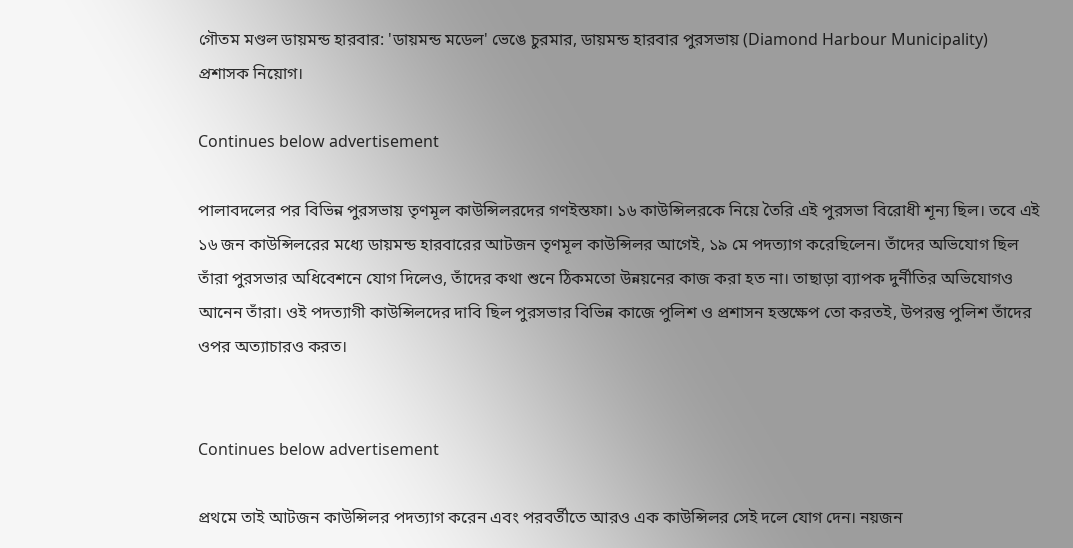গৌতম মণ্ডল ডায়মন্ড হারবার: 'ডায়মন্ড মডেল' ভেঙে চুরমার, ডায়মন্ড হারবার পুরসভায় (Diamond Harbour Municipality) প্রশাসক নিয়োগ।

Continues below advertisement

পালাবদলের পর বিভিন্ন পুরসভায় তৃণমূল কাউন্সিলরদের গণইস্তফা। ১৬ কাউন্সিলরকে নিয়ে তৈরি এই পুরসভা বিরোধী শূন্য ছিল। তবে এই ১৬ জন কাউন্সিলরের মধ্যে ডায়মন্ড হারবারের আটজন তৃণমূল কাউন্সিলর আগেই, ১৯ মে পদত্যাগ করেছিলেন। তাঁদের অভিযোগ ছিল তাঁরা পুরসভার অধিবেশনে যোগ দিলেও, তাঁদের কথা শুনে ঠিকমতো উন্নয়নের কাজ করা হত না। তাছাড়া ব্যাপক দুর্নীতির অভিযোগও আনেন তাঁরা। ওই পদত্যাগী কাউন্সিলদের দাবি ছিল পুরসভার বিভিন্ন কাজে পুলিশ ও প্রশাসন হস্তক্ষেপ তো করতই, উপরন্তু পুলিশ তাঁদের ওপর অত্যাচারও করত।


Continues below advertisement

প্রথমে তাই আটজন কাউন্সিলর পদত্যাগ করেন এবং পরবর্তীতে আরও এক কাউন্সিলর সেই দলে যোগ দেন। নয়জন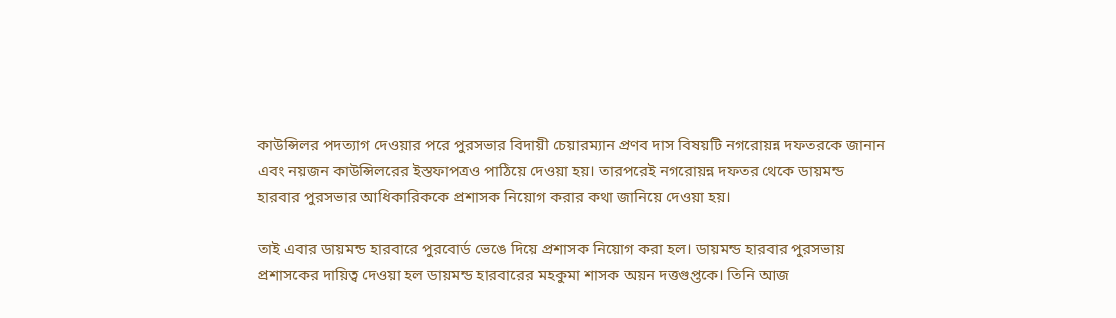কাউন্সিলর পদত্যাগ দেওয়ার পরে পুরসভার বিদায়ী চেয়ারম্যান প্রণব দাস বিষয়টি নগরোয়ন্ন দফতরকে জানান এবং নয়জন কাউন্সিলরের ইস্তফাপত্রও পাঠিয়ে দেওয়া হয়। তারপরেই নগরোয়ন্ন দফতর থেকে ডায়মন্ড হারবার পুরসভার আধিকারিককে প্রশাসক নিয়োগ করার কথা জানিয়ে দেওয়া হয়।

তাই এবার ডায়মন্ড হারবারে পুরবোর্ড ভেঙে দিয়ে প্রশাসক নিয়োগ করা হল। ডায়মন্ড হারবার পুরসভায় প্রশাসকের দায়িত্ব দেওয়া হল ডায়মন্ড হারবারের মহকুমা শাসক অয়ন দত্তগুপ্তকে। তিনি আজ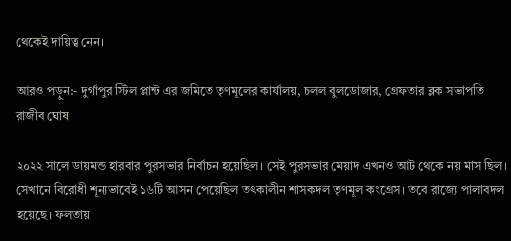থেকেই দায়িত্ব নেন।

আরও পড়ুন:- দুর্গাপুর স্টিল প্লান্ট এর জমিতে তৃণমূলের কার্যালয়, চলল বুলডোজার, গ্রেফতার ব্লক সভাপতি রাজীব ঘোষ

২০২২ সালে ডায়মন্ড হারবার পুরসভার নির্বাচন হয়েছিল। সেই পুরসভার মেয়াদ এখনও আট থেকে নয় মাস ছিল। সেখানে বিরোধী শূন্যভাবেই ১৬টি আসন পেয়েছিল তৎকালীন শাসকদল তৃণমূল কংগ্রেস। তবে রাজ্যে পালাবদল হয়েছে। ফলতায়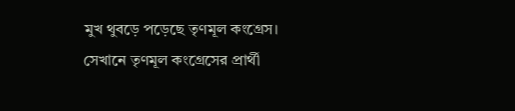মুখ থুবড়ে পড়েছে তৃণমূল কংগ্রেস। সেখানে তৃণমূল কংগ্রেসের প্রার্থী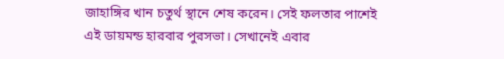জাহাঙ্গির খান চতুর্থ স্থানে শেষ করেন। সেই ফলতার পাশেই এই ডায়মন্ড হারবার পুরসভা। সেখানেই এবার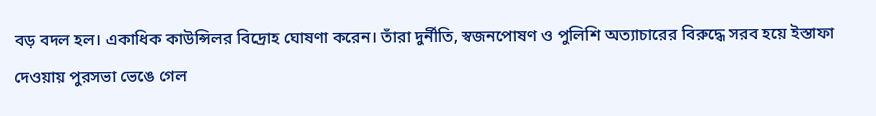বড় বদল হল। একাধিক কাউন্সিলর বিদ্রোহ ঘোষণা করেন। তাঁরা দুর্নীতি, স্বজনপোষণ ও পুলিশি অত্যাচারের বিরুদ্ধে সরব হয়ে ইস্তাফা দেওয়ায় পুরসভা ভেঙে গেল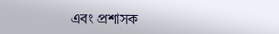এবং প্রশাসক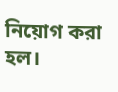নিয়োগ করা হল।